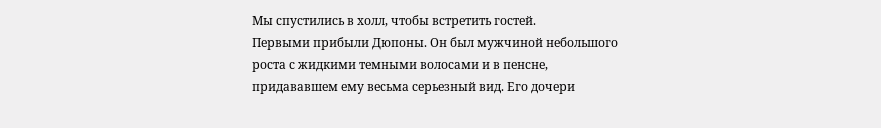Мы спустились в холл, чтобы встретить гостей.
Первыми прибыли Дюпоны. Он был мужчиной небольшого роста с жидкими темными волосами и в пенсне, придававшем ему весьма серьезный вид. Его дочери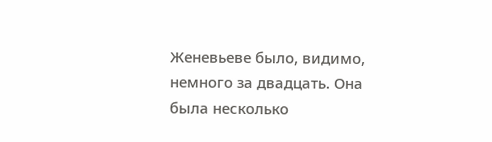Женевьеве было, видимо, немного за двадцать. Она была несколько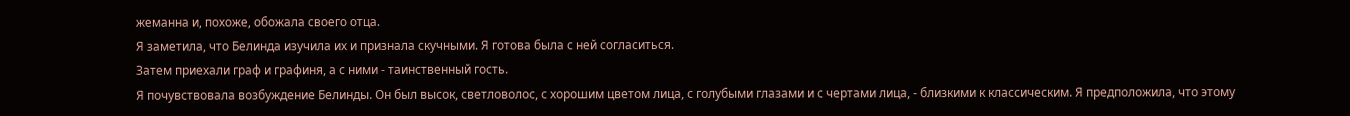жеманна и, похоже, обожала своего отца.
Я заметила, что Белинда изучила их и признала скучными. Я готова была с ней согласиться.
Затем приехали граф и графиня, а с ними - таинственный гость.
Я почувствовала возбуждение Белинды. Он был высок, светловолос, с хорошим цветом лица, с голубыми глазами и с чертами лица, - близкими к классическим. Я предположила, что этому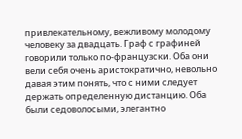привлекательному, вежливому молодому человеку за двадцать. Граф с графиней говорили только по-французски. Оба они вели себя очень аристократично, невольно давая этим понять, что с ними следует держать определенную дистанцию. Оба были седоволосыми, элегантно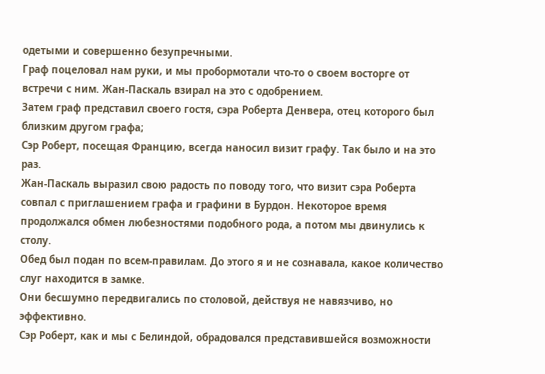одетыми и совершенно безупречными.
Граф поцеловал нам руки, и мы пробормотали что-то о своем восторге от встречи с ним. Жан-Паскаль взирал на это с одобрением.
Затем граф представил своего гостя, сэра Роберта Денвера, отец которого был близким другом графа;
Сэр Роберт, посещая Францию, всегда наносил визит графу. Так было и на это раз.
Жан-Паскаль выразил свою радость по поводу того, что визит сэра Роберта совпал с приглашением графа и графини в Бурдон. Некоторое время продолжался обмен любезностями подобного рода, а потом мы двинулись к столу.
Обед был подан по всем-правилам. До этого я и не сознавала, какое количество слуг находится в замке.
Они бесшумно передвигались по столовой, действуя не навязчиво, но эффективно.
Сэр Роберт, как и мы с Белиндой, обрадовался представившейся возможности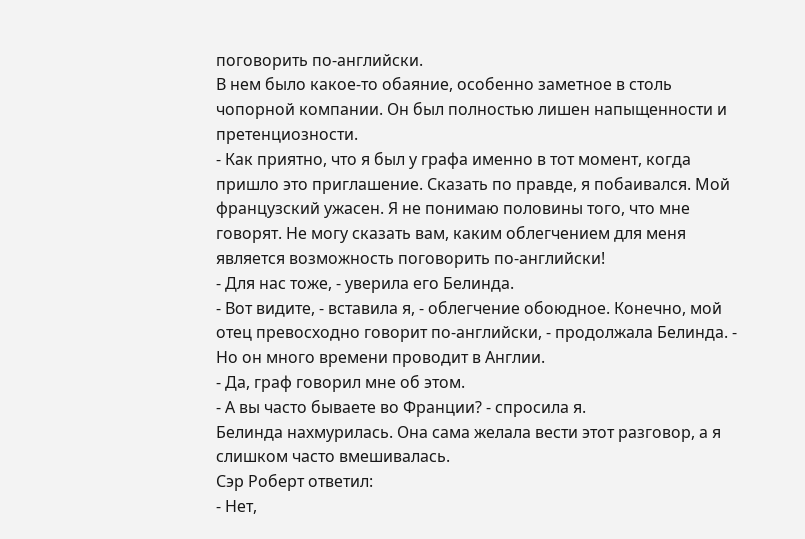поговорить по-английски.
В нем было какое-то обаяние, особенно заметное в столь чопорной компании. Он был полностью лишен напыщенности и претенциозности.
- Как приятно, что я был у графа именно в тот момент, когда пришло это приглашение. Сказать по правде, я побаивался. Мой французский ужасен. Я не понимаю половины того, что мне говорят. Не могу сказать вам, каким облегчением для меня является возможность поговорить по-английски!
- Для нас тоже, - уверила его Белинда.
- Вот видите, - вставила я, - облегчение обоюдное. Конечно, мой отец превосходно говорит по-английски, - продолжала Белинда. - Но он много времени проводит в Англии.
- Да, граф говорил мне об этом.
- А вы часто бываете во Франции? - спросила я.
Белинда нахмурилась. Она сама желала вести этот разговор, а я слишком часто вмешивалась.
Сэр Роберт ответил:
- Нет,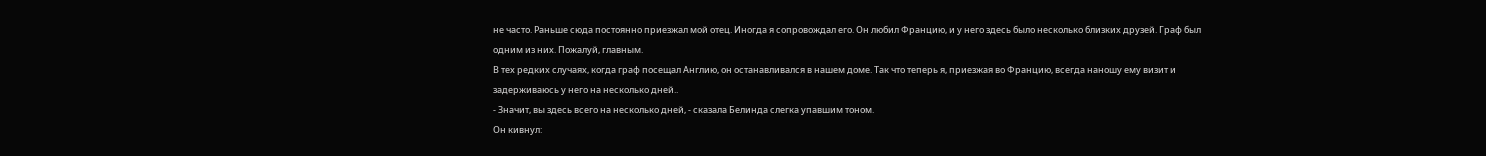не часто. Раньше сюда постоянно приезжал мой отец. Иногда я сопровождал его. Он любил Францию, и у него здесь было несколько близких друзей. Граф был одним из них. Пожалуй, главным.
В тех редких случаях, когда граф посещал Англию, он останавливался в нашем доме. Так что теперь я, приезжая во Францию, всегда наношу ему визит и задерживаюсь у него на несколько дней..
- Значит, вы здесь всего на несколько дней, - сказала Белинда слегка упавшим тоном.
Он кивнул: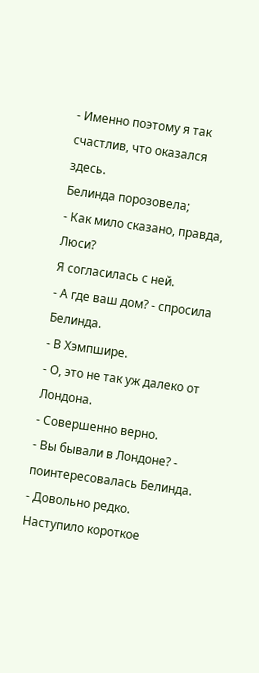- Именно поэтому я так счастлив, что оказался здесь.
Белинда порозовела;
- Как мило сказано, правда, Люси?
Я согласилась с ней.
- А где ваш дом? - спросила Белинда.
- В Хэмпшире.
- О, это не так уж далеко от Лондона.
- Совершенно верно.
- Вы бывали в Лондоне? - поинтересовалась Белинда.
- Довольно редко.
Наступило короткое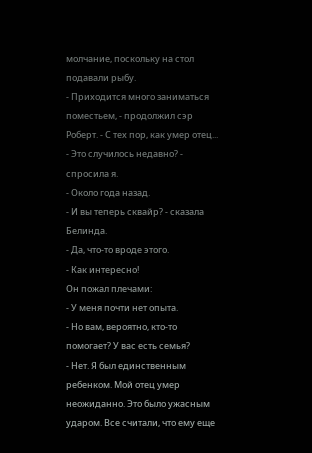молчание, поскольку на стол подавали рыбу.
- Приходится много заниматься поместьем, - продолжил сэр Роберт. - С тех пор, как умер отец...
- Это случилось недавно? - спросила я.
- Около года назад.
- И вы теперь сквайр? - сказала Белинда.
- Да, что-то вроде этого.
- Как интересно!
Он пожал плечами:
- У меня почти нет опыта.
- Но вам, вероятно, кто-то помогает? У вас есть семья?
- Нет. Я был единственным ребенком. Мой отец умер неожиданно. Это было ужасным ударом. Все считали, что ему еще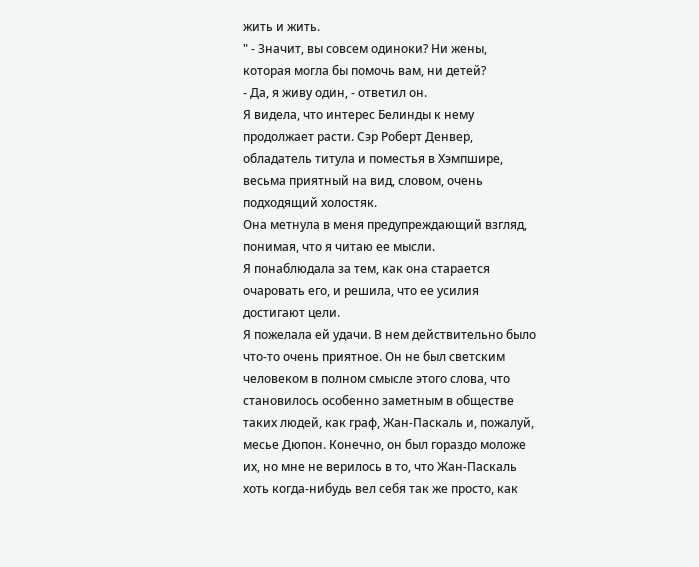жить и жить.
" - Значит, вы совсем одиноки? Ни жены, которая могла бы помочь вам, ни детей?
- Да, я живу один, - ответил он.
Я видела, что интерес Белинды к нему продолжает расти. Сэр Роберт Денвер, обладатель титула и поместья в Хэмпшире, весьма приятный на вид, словом, очень подходящий холостяк.
Она метнула в меня предупреждающий взгляд, понимая, что я читаю ее мысли.
Я понаблюдала за тем, как она старается очаровать его, и решила, что ее усилия достигают цели.
Я пожелала ей удачи. В нем действительно было что-то очень приятное. Он не был светским человеком в полном смысле этого слова, что становилось особенно заметным в обществе таких людей, как граф, Жан-Паскаль и, пожалуй, месье Дюпон. Конечно, он был гораздо моложе их, но мне не верилось в то, что Жан-Паскаль хоть когда-нибудь вел себя так же просто, как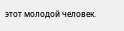этот молодой человек.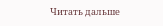Читать дальше